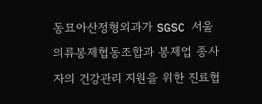동묘아산정형외과가 SGSC 서울의류봉제협동조합과 봉제업 종사자의 건강관리 지원을 위한 진료협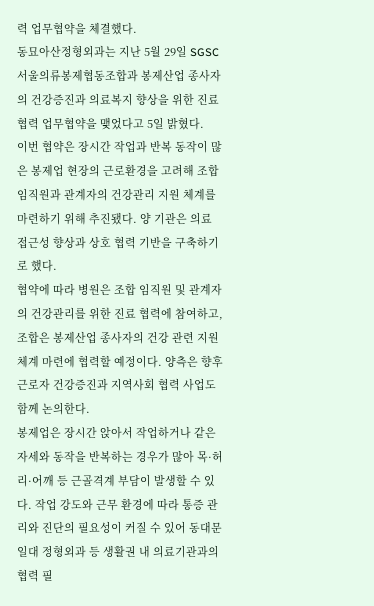력 업무협약을 체결했다.
동묘아산정형외과는 지난 5월 29일 SGSC 서울의류봉제협동조합과 봉제산업 종사자의 건강증진과 의료복지 향상을 위한 진료협력 업무협약을 맺었다고 5일 밝혔다.
이번 협약은 장시간 작업과 반복 동작이 많은 봉제업 현장의 근로환경을 고려해 조합 임직원과 관계자의 건강관리 지원 체계를 마련하기 위해 추진됐다. 양 기관은 의료 접근성 향상과 상호 협력 기반을 구축하기로 했다.
협약에 따라 병원은 조합 임직원 및 관계자의 건강관리를 위한 진료 협력에 참여하고, 조합은 봉제산업 종사자의 건강 관련 지원 체계 마련에 협력할 예정이다. 양측은 향후 근로자 건강증진과 지역사회 협력 사업도 함께 논의한다.
봉제업은 장시간 앉아서 작업하거나 같은 자세와 동작을 반복하는 경우가 많아 목·허리·어깨 등 근골격계 부담이 발생할 수 있다. 작업 강도와 근무 환경에 따라 통증 관리와 진단의 필요성이 커질 수 있어 동대문 일대 정형외과 등 생활권 내 의료기관과의 협력 필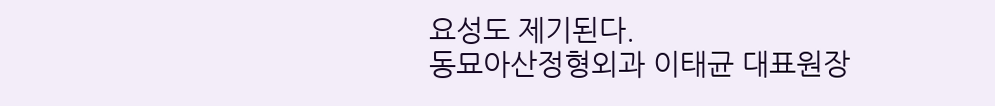요성도 제기된다.
동묘아산정형외과 이태균 대표원장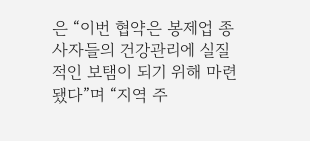은 “이번 협약은 봉제업 종사자들의 건강관리에 실질적인 보탬이 되기 위해 마련됐다”며 “지역 주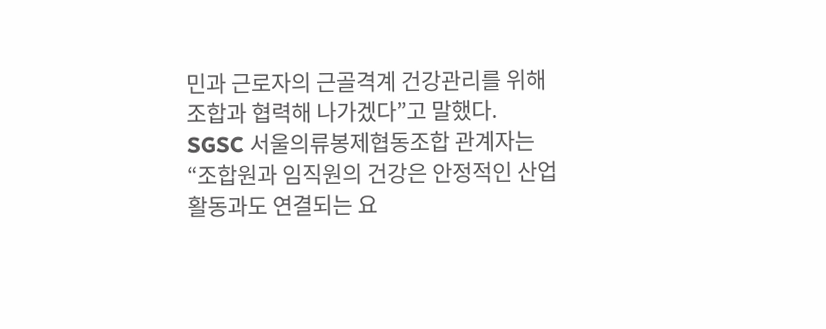민과 근로자의 근골격계 건강관리를 위해 조합과 협력해 나가겠다”고 말했다.
SGSC 서울의류봉제협동조합 관계자는 “조합원과 임직원의 건강은 안정적인 산업 활동과도 연결되는 요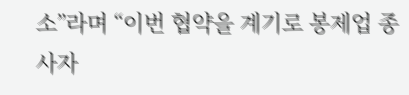소”라며 “이번 협약을 계기로 봉제업 종사자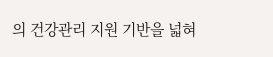의 건강관리 지원 기반을 넓혀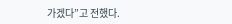가겠다”고 전했다.